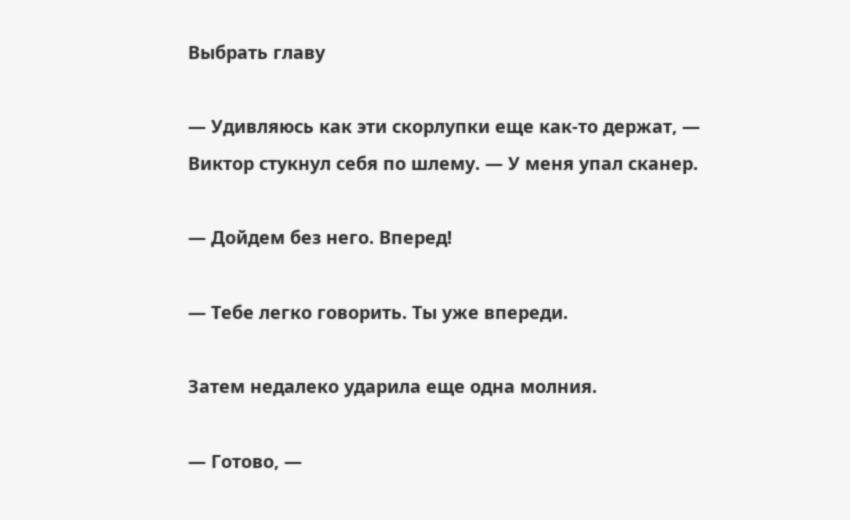Выбрать главу

— Удивляюсь как эти скорлупки еще как-то держат, — Виктор стукнул себя по шлему. — У меня упал сканер.

— Дойдем без него. Вперед!

— Тебе легко говорить. Ты уже впереди.

Затем недалеко ударила еще одна молния.

— Готово, —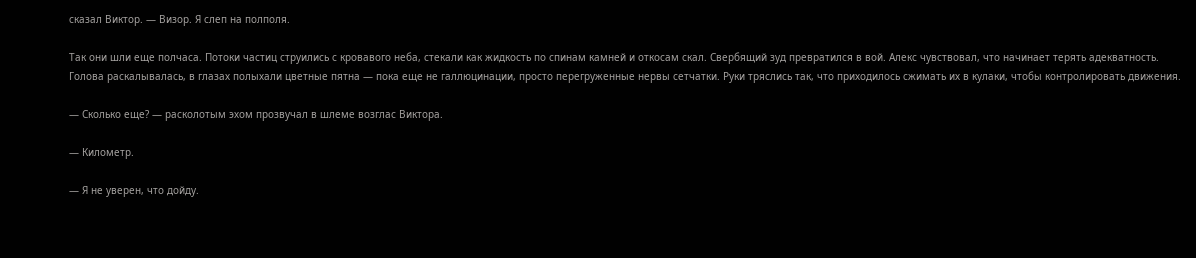сказал Виктор. — Визор. Я слеп на полполя.

Так они шли еще полчаса. Потоки частиц струились с кровавого неба, стекали как жидкость по спинам камней и откосам скал. Свербящий зуд превратился в вой. Алекс чувствовал, что начинает терять адекватность. Голова раскалывалась, в глазах полыхали цветные пятна — пока еще не галлюцинации, просто перегруженные нервы сетчатки. Руки тряслись так, что приходилось сжимать их в кулаки, чтобы контролировать движения.

— Сколько еще? — расколотым эхом прозвучал в шлеме возглас Виктора.

— Километр.

— Я не уверен, что дойду.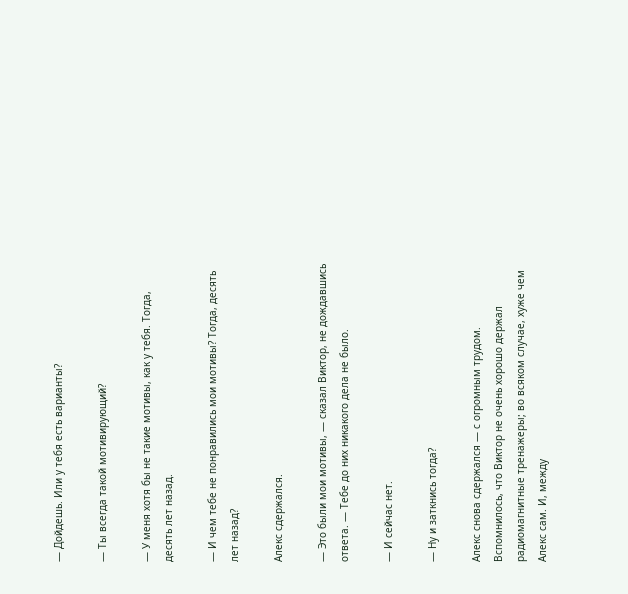— Дойдешь. Или у тебя есть варианты?

— Ты всегда такой мотивирующий?

— У меня хотя бы не такие мотивы, как у тебя. Тогда, десять лет назад.

— И чем тебе не понравились мои мотивы? Тогда, десять лет назад?

Алекс сдержался.

— Это были мои мотивы, — сказал Виктор, не дождавшись ответа. — Тебе до них никакого дела не было.

— И сейчас нет.

— Ну и заткнись тогда?

Алекс снова сдержался — с огромным трудом. Вспомнилось, что Виктор не очень хорошо держал радиомагнитные тренажеры; во всяком случае, хуже чем Алекс сам. И, между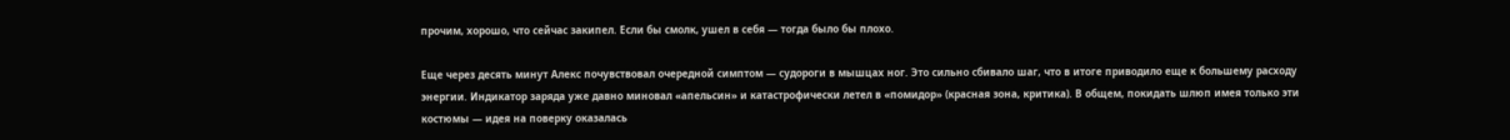прочим, хорошо, что сейчас закипел. Если бы смолк, ушел в себя — тогда было бы плохо.

Еще через десять минут Алекс почувствовал очередной симптом — судороги в мышцах ног. Это сильно сбивало шаг, что в итоге приводило еще к большему расходу энергии. Индикатор заряда уже давно миновал «апельсин» и катастрофически летел в «помидор» (красная зона, критика). В общем, покидать шлюп имея только эти костюмы — идея на поверку оказалась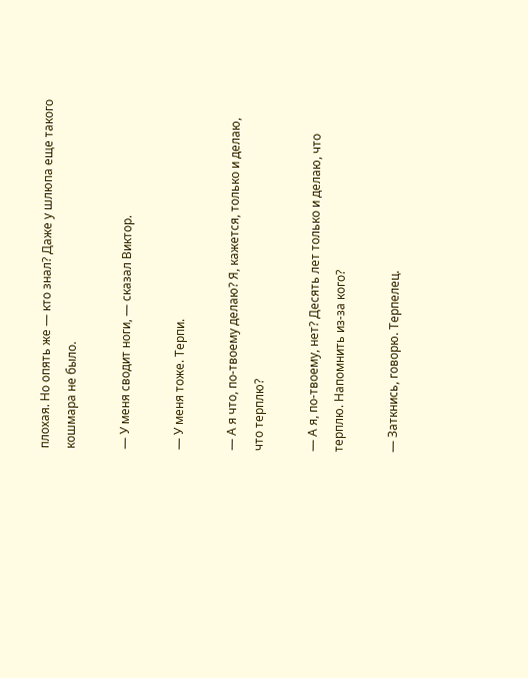плохая. Но опять же — кто знал? Даже у шлюпа еще такого кошмара не было.

— У меня сводит ноги, — сказал Виктор.

— У меня тоже. Терпи.

— А я что, по-твоему делаю? Я, кажется, только и делаю, что терплю?

— А я, по-твоему, нет? Десять лет только и делаю, что терплю. Напомнить из-за кого?

— Заткнись, говорю. Терпелец.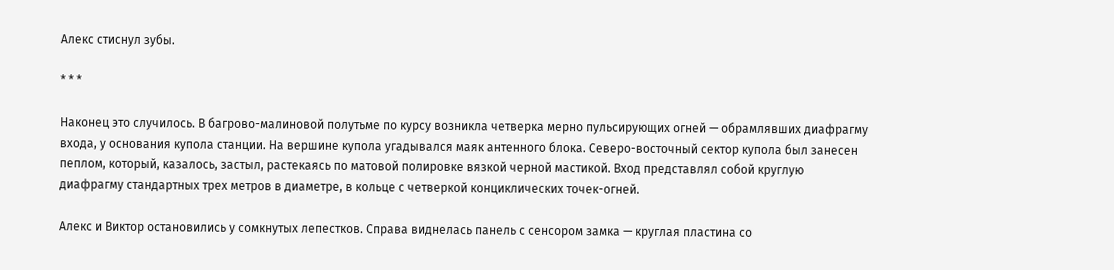Алекс стиснул зубы.

* * *

Наконец это случилось. В багрово-малиновой полутьме по курсу возникла четверка мерно пульсирующих огней — обрамлявших диафрагму входа, у основания купола станции. На вершине купола угадывался маяк антенного блока. Северо-восточный сектор купола был занесен пеплом, который, казалось, застыл, растекаясь по матовой полировке вязкой черной мастикой. Вход представлял собой круглую диафрагму стандартных трех метров в диаметре, в кольце с четверкой конциклических точек-огней.

Алекс и Виктор остановились у сомкнутых лепестков. Справа виднелась панель с сенсором замка — круглая пластина со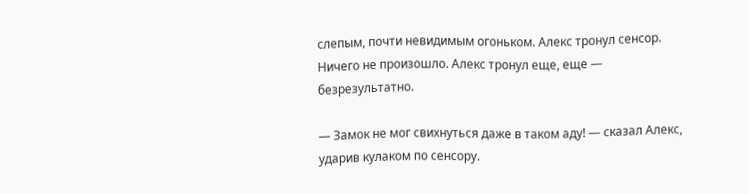слепым, почти невидимым огоньком. Алекс тронул сенсор. Ничего не произошло. Алекс тронул еще, еще — безрезультатно.

— Замок не мог свихнуться даже в таком аду! — сказал Алекс, ударив кулаком по сенсору.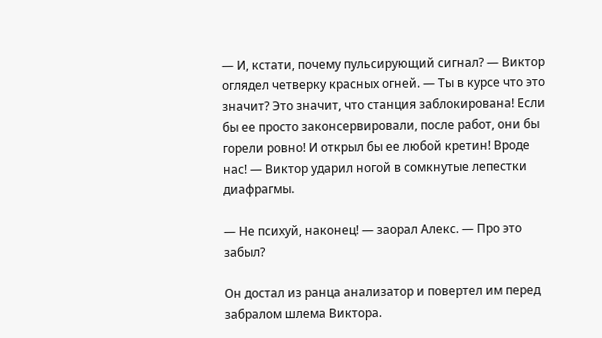— И, кстати, почему пульсирующий сигнал? — Виктор оглядел четверку красных огней. — Ты в курсе что это значит? Это значит, что станция заблокирована! Если бы ее просто законсервировали, после работ, они бы горели ровно! И открыл бы ее любой кретин! Вроде нас! — Виктор ударил ногой в сомкнутые лепестки диафрагмы.

— Не психуй, наконец! — заорал Алекс. — Про это забыл?

Он достал из ранца анализатор и повертел им перед забралом шлема Виктора.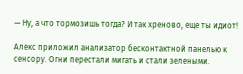— Ну, а что тормозишь тогда? И так хреново, еще ты идиот!

Алекс приложил анализатор бесконтактной панелью к сенсору. Огни перестали мигать и стали зелеными.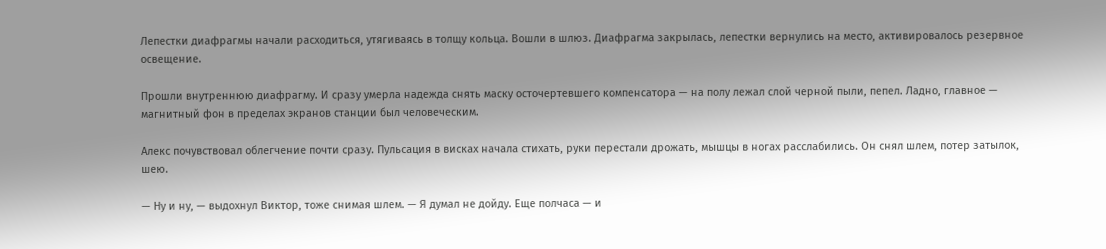Лепестки диафрагмы начали расходиться, утягиваясь в толщу кольца. Вошли в шлюз. Диафрагма закрылась, лепестки вернулись на место, активировалось резервное освещение.

Прошли внутреннюю диафрагму. И сразу умерла надежда снять маску осточертевшего компенсатора — на полу лежал слой черной пыли, пепел. Ладно, главное — магнитный фон в пределах экранов станции был человеческим.

Алекс почувствовал облегчение почти сразу. Пульсация в висках начала стихать, руки перестали дрожать, мышцы в ногах расслабились. Он снял шлем, потер затылок, шею.

— Ну и ну, — выдохнул Виктор, тоже снимая шлем. — Я думал не дойду. Еще полчаса — и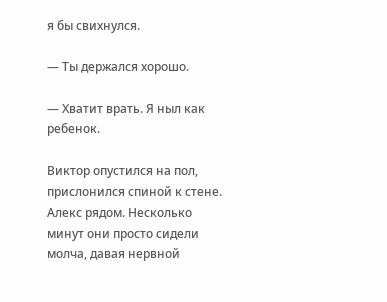я бы свихнулся.

— Ты держался хорошо.

— Хватит врать. Я ныл как ребенок.

Виктор опустился на пол, прислонился спиной к стене. Алекс рядом. Несколько минут они просто сидели молча, давая нервной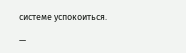системе успокоиться.

—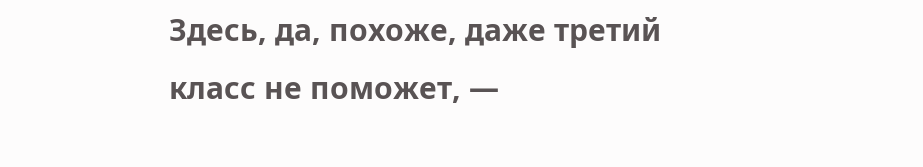Здесь, да, похоже, даже третий класс не поможет, —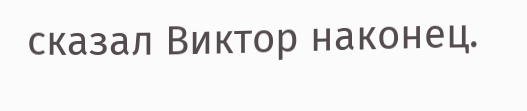сказал Виктор наконец.